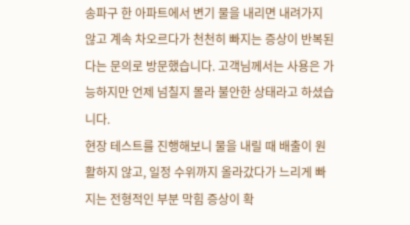송파구 한 아파트에서 변기 물을 내리면 내려가지 않고 계속 차오르다가 천천히 빠지는 증상이 반복된다는 문의로 방문했습니다. 고객님께서는 사용은 가능하지만 언제 넘칠지 몰라 불안한 상태라고 하셨습니다.
현장 테스트를 진행해보니 물을 내릴 때 배출이 원활하지 않고, 일정 수위까지 올라갔다가 느리게 빠지는 전형적인 부분 막힘 증상이 확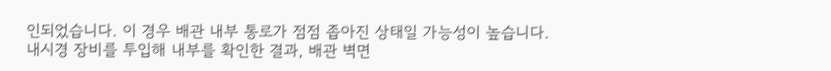인되었습니다. 이 경우 배관 내부 통로가 점점 좁아진 상태일 가능성이 높습니다.
내시경 장비를 투입해 내부를 확인한 결과, 배관 벽면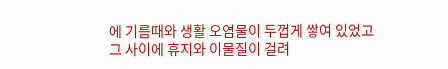에 기름때와 생활 오염물이 두껍게 쌓여 있었고 그 사이에 휴지와 이물질이 걸려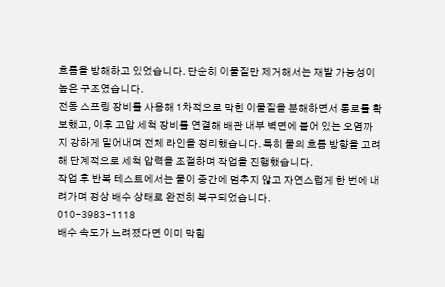흐름을 방해하고 있었습니다. 단순히 이물질만 제거해서는 재발 가능성이 높은 구조였습니다.
전동 스프링 장비를 사용해 1차적으로 막힌 이물질을 분해하면서 통로를 확보했고, 이후 고압 세척 장비를 연결해 배관 내부 벽면에 붙어 있는 오염까지 강하게 밀어내며 전체 라인을 정리했습니다. 특히 물의 흐름 방향을 고려해 단계적으로 세척 압력을 조절하며 작업을 진행했습니다.
작업 후 반복 테스트에서는 물이 중간에 멈추지 않고 자연스럽게 한 번에 내려가며 정상 배수 상태로 완전히 복구되었습니다.
010-3983-1118
배수 속도가 느려졌다면 이미 막힘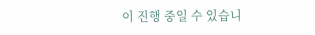이 진행 중일 수 있습니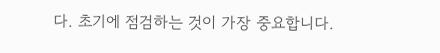다. 초기에 점검하는 것이 가장 중요합니다.